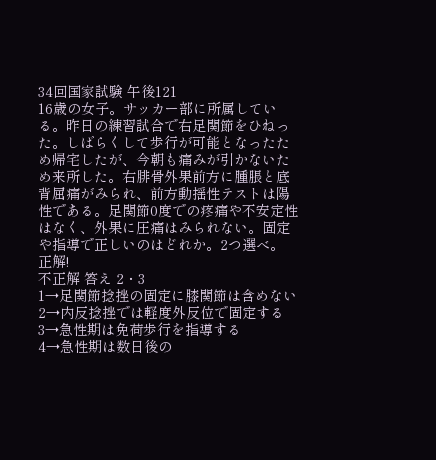34回国家試験 午後121
16歳の女子。サッカー部に所属している。昨日の練習試合で右足関節をひねった。しばらくして歩行が可能となったため帰宅したが、今朝も痛みが引かないため来所した。右腓骨外果前方に腫脹と底背屈痛がみられ、前方動揺性テストは陽性である。足関節0度での疼痛や不安定性はなく、外果に圧痛はみられない。固定や指導で正しいのはどれか。2つ選べ。
正解!
不正解 答え 2・3
1→足関節捻挫の固定に膝関節は含めない
2→内反捻挫では軽度外反位で固定する
3→急性期は免荷歩行を指導する
4→急性期は数日後の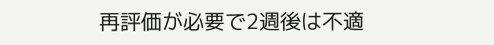再評価が必要で2週後は不適